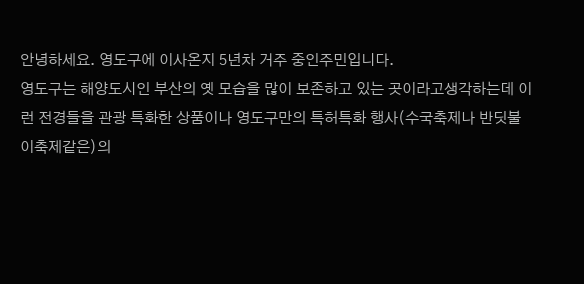안녕하세요. 영도구에 이사온지 5년차 거주 중인주민입니다.
영도구는 해양도시인 부산의 옛 모습을 많이 보존하고 있는 곳이라고생각하는데 이런 전경들을 관광 특화한 상품이나 영도구만의 특허특화 행사(수국축제나 반딧불이축제같은)의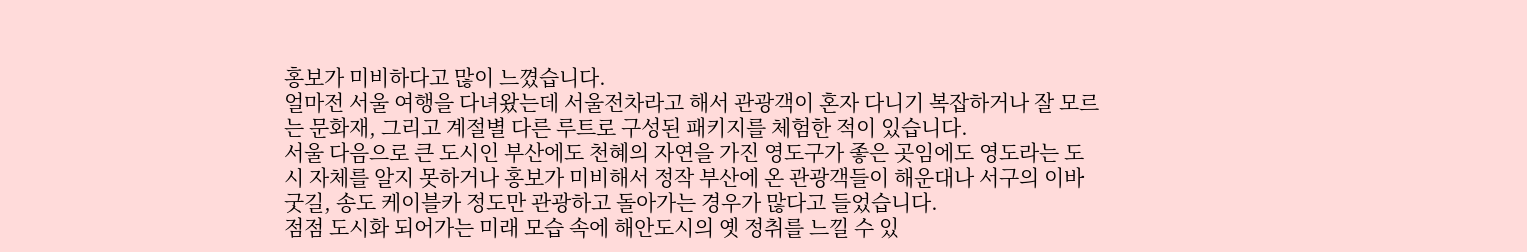홍보가 미비하다고 많이 느꼈습니다.
얼마전 서울 여행을 다녀왔는데 서울전차라고 해서 관광객이 혼자 다니기 복잡하거나 잘 모르는 문화재, 그리고 계절별 다른 루트로 구성된 패키지를 체험한 적이 있습니다.
서울 다음으로 큰 도시인 부산에도 천혜의 자연을 가진 영도구가 좋은 곳임에도 영도라는 도시 자체를 알지 못하거나 홍보가 미비해서 정작 부산에 온 관광객들이 해운대나 서구의 이바굿길, 송도 케이블카 정도만 관광하고 돌아가는 경우가 많다고 들었습니다.
점점 도시화 되어가는 미래 모습 속에 해안도시의 옛 정취를 느낄 수 있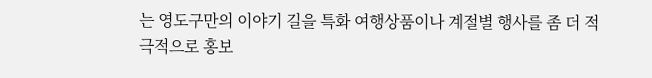는 영도구만의 이야기 길을 특화 여행상품이나 계절별 행사를 좀 더 적극적으로 홍보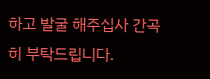하고 발굴 해주십사 간곡히 부탁드립니다.